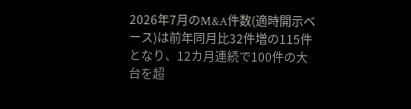2026年7月のM&A件数(適時開示ベース)は前年同月比32件増の115件となり、12カ月連続で100件の大台を超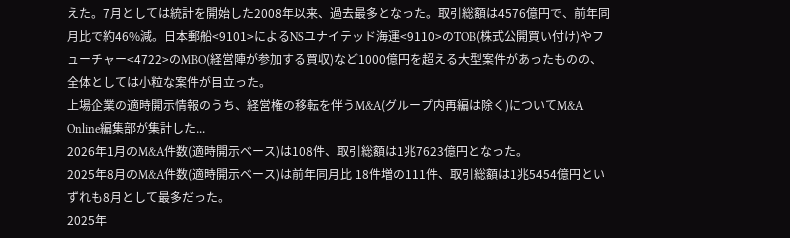えた。7月としては統計を開始した2008年以来、過去最多となった。取引総額は4576億円で、前年同月比で約46%減。日本郵船<9101>によるNSユナイテッド海運<9110>のTOB(株式公開買い付け)やフューチャー<4722>のMBO(経営陣が参加する買収)など1000億円を超える大型案件があったものの、全体としては小粒な案件が目立った。
上場企業の適時開示情報のうち、経営権の移転を伴うM&A(グループ内再編は除く)についてM&A Online編集部が集計した...
2026年1月のM&A件数(適時開示ベース)は108件、取引総額は1兆7623億円となった。
2025年8月のM&A件数(適時開示ベース)は前年同月比 18件増の111件、取引総額は1兆5454億円といずれも8月として最多だった。
2025年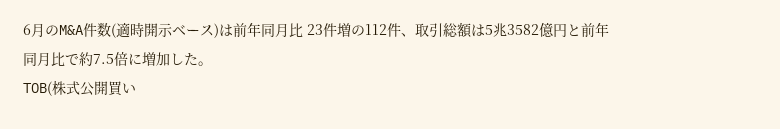6月のM&A件数(適時開示ベース)は前年同月比 23件増の112件、取引総額は5兆3582億円と前年同月比で約7.5倍に増加した。
TOB(株式公開買い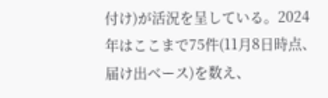付け)が活況を呈している。2024年はここまで75件(11月8日時点、届け出ベース)を数え、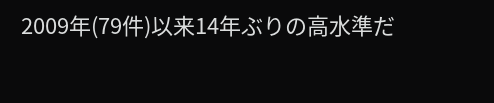2009年(79件)以来14年ぶりの高水準だ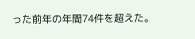った前年の年間74件を超えた。